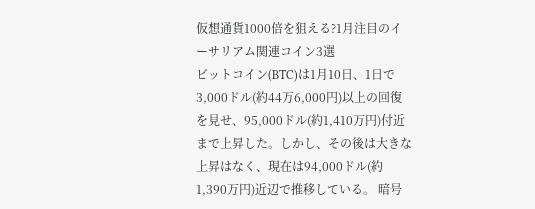仮想通貨1000倍を狙える?1月注目のイーサリアム関連コイン3選
ビットコイン(BTC)は1月10日、1日で3,000ドル(約44万6,000円)以上の回復を見せ、95,000ドル(約1,410万円)付近まで上昇した。しかし、その後は大きな上昇はなく、現在は94,000ドル(約1,390万円)近辺で推移している。 暗号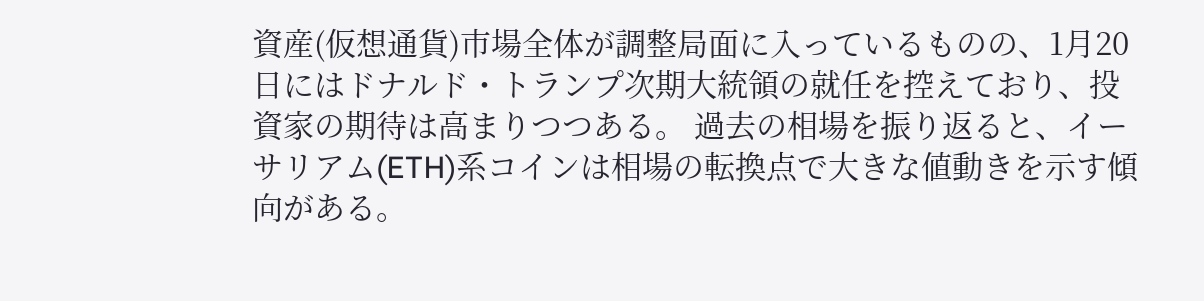資産(仮想通貨)市場全体が調整局面に入っているものの、1月20日にはドナルド・トランプ次期大統領の就任を控えており、投資家の期待は高まりつつある。 過去の相場を振り返ると、イーサリアム(ETH)系コインは相場の転換点で大きな値動きを示す傾向がある。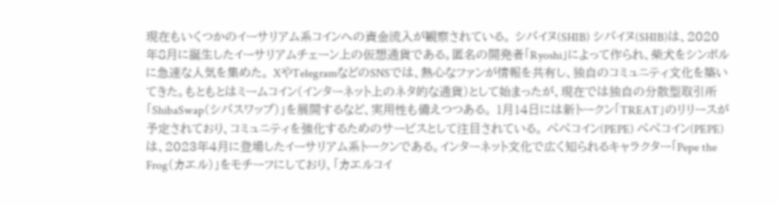現在もいくつかのイーサリアム系コインへの資金流入が観察されている。 シバイヌ(SHIB) シバイヌ(SHIB)は、2020年8月に誕生したイーサリアムチェーン上の仮想通貨である。匿名の開発者「Ryoshi」によって作られ、柴犬をシンボルに急速な人気を集めた。 XやTelegramなどのSNSでは、熱心なファンが情報を共有し、独自のコミュニティ文化を築いてきた。もともとはミームコイン(インターネット上のネタ的な通貨)として始まったが、現在では独自の分散型取引所「ShibaSwap(シバスワップ)」を展開するなど、実用性も備えつつある。 1月14日には新トークン「TREAT」のリリースが予定されており、コミュニティを強化するためのサービスとして注目されている。 ぺぺコイン(PEPE) ぺぺコイン(PEPE)は、2023年4月に登場したイーサリアム系トークンである。インターネット文化で広く知られるキャラクター「Pepe the Frog(カエル)」をモチーフにしており、「カエルコイ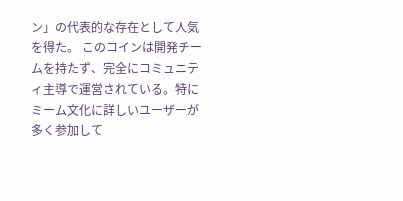ン」の代表的な存在として人気を得た。 このコインは開発チームを持たず、完全にコミュニティ主導で運営されている。特にミーム文化に詳しいユーザーが多く参加して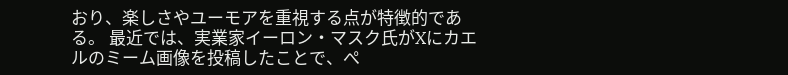おり、楽しさやユーモアを重視する点が特徴的である。 最近では、実業家イーロン・マスク氏がXにカエルのミーム画像を投稿したことで、ぺ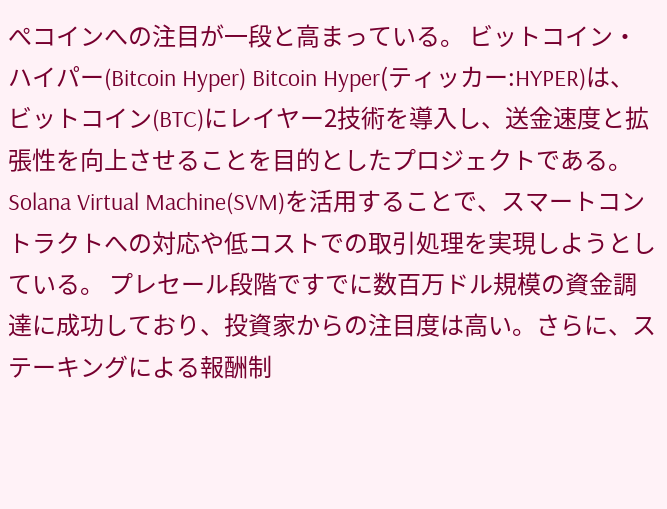ぺコインへの注目が一段と高まっている。 ビットコイン・ハイパー(Bitcoin Hyper) Bitcoin Hyper(ティッカー:HYPER)は、ビットコイン(BTC)にレイヤー2技術を導入し、送金速度と拡張性を向上させることを目的としたプロジェクトである。Solana Virtual Machine(SVM)を活用することで、スマートコントラクトへの対応や低コストでの取引処理を実現しようとしている。 プレセール段階ですでに数百万ドル規模の資金調達に成功しており、投資家からの注目度は高い。さらに、ステーキングによる報酬制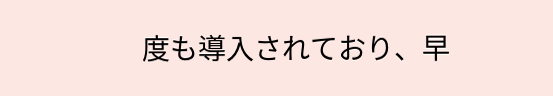度も導入されており、早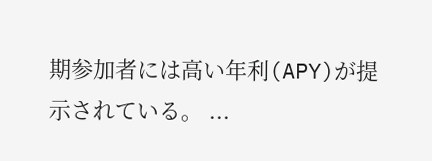期参加者には高い年利(APY)が提示されている。 ...